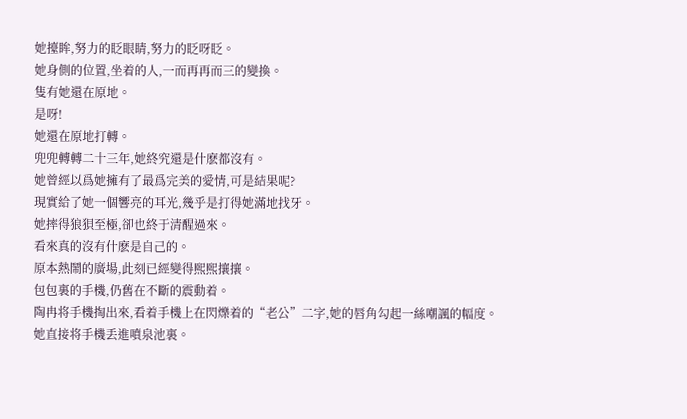她擡眸,努力的眨眼睛,努力的眨呀眨。
她身側的位置,坐着的人,一而再再而三的變換。
隻有她還在原地。
是呀!
她還在原地打轉。
兜兜轉轉二十三年,她終究還是什麽都沒有。
她曾經以爲她擁有了最爲完美的愛情,可是結果呢?
現實給了她一個響亮的耳光,幾乎是打得她滿地找牙。
她摔得狼狽至極,卻也終于清醒過來。
看來真的沒有什麽是自己的。
原本熱鬧的廣場,此刻已經變得熙熙攘攘。
包包裏的手機,仍舊在不斷的震動着。
陶冉将手機掏出來,看着手機上在閃爍着的“老公”二字,她的唇角勾起一絲嘲諷的幅度。
她直接将手機丢進噴泉池裏。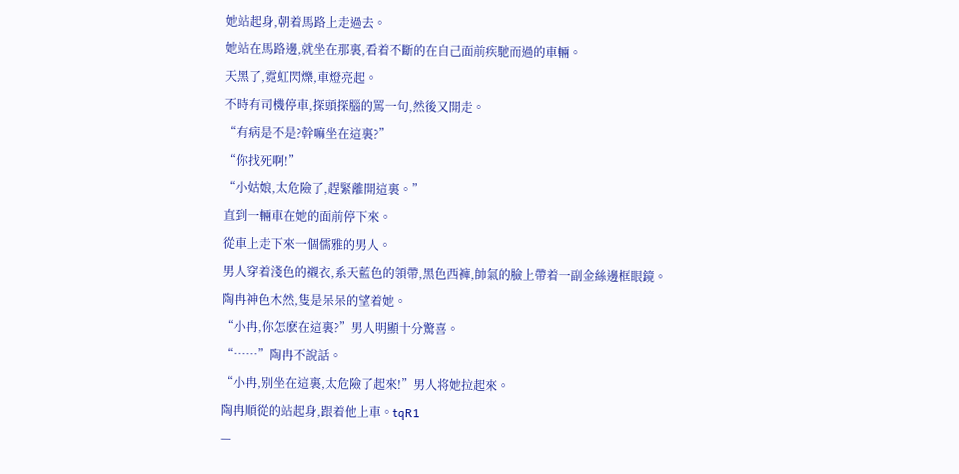她站起身,朝着馬路上走過去。
她站在馬路邊,就坐在那裏,看着不斷的在自己面前疾馳而過的車輛。
天黑了,霓虹閃爍,車燈亮起。
不時有司機停車,探頭探腦的罵一句,然後又開走。
“有病是不是?幹嘛坐在這裏?”
“你找死啊!”
“小姑娘,太危險了,趕緊離開這裏。”
直到一輛車在她的面前停下來。
從車上走下來一個儒雅的男人。
男人穿着淺色的襯衣,系天藍色的領帶,黑色西褲,帥氣的臉上帶着一副金絲邊框眼鏡。
陶冉神色木然,隻是呆呆的望着她。
“小冉,你怎麽在這裏?”男人明顯十分驚喜。
“……”陶冉不說話。
“小冉,别坐在這裏,太危險了起來!”男人将她拉起來。
陶冉順從的站起身,跟着他上車。tqR1
—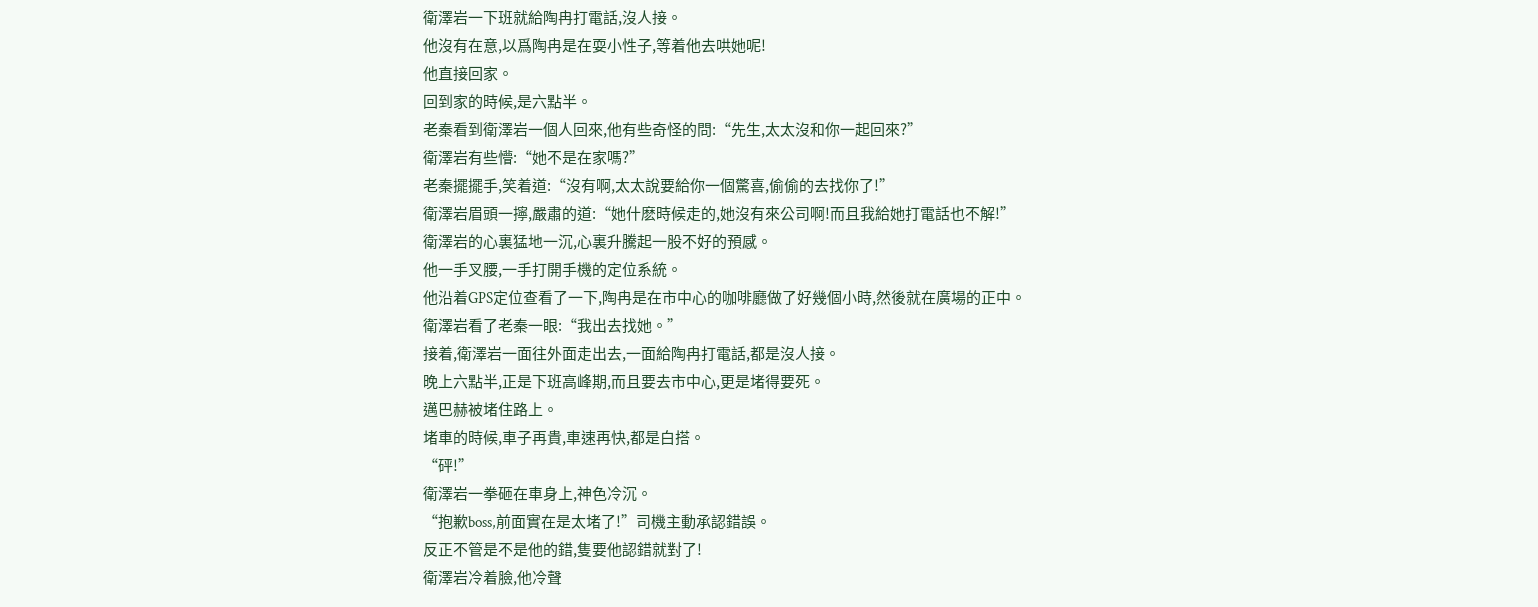衛澤岩一下班就給陶冉打電話,沒人接。
他沒有在意,以爲陶冉是在耍小性子,等着他去哄她呢!
他直接回家。
回到家的時候,是六點半。
老秦看到衛澤岩一個人回來,他有些奇怪的問:“先生,太太沒和你一起回來?”
衛澤岩有些懵:“她不是在家嗎?”
老秦擺擺手,笑着道:“沒有啊,太太說要給你一個驚喜,偷偷的去找你了!”
衛澤岩眉頭一擰,嚴肅的道:“她什麽時候走的,她沒有來公司啊!而且我給她打電話也不解!”
衛澤岩的心裏猛地一沉,心裏升騰起一股不好的預感。
他一手叉腰,一手打開手機的定位系統。
他沿着GPS定位查看了一下,陶冉是在市中心的咖啡廳做了好幾個小時,然後就在廣場的正中。
衛澤岩看了老秦一眼:“我出去找她。”
接着,衛澤岩一面往外面走出去,一面給陶冉打電話,都是沒人接。
晚上六點半,正是下班高峰期,而且要去市中心,更是堵得要死。
邁巴赫被堵住路上。
堵車的時候,車子再貴,車速再快,都是白搭。
“砰!”
衛澤岩一拳砸在車身上,神色冷沉。
“抱歉boss,前面實在是太堵了!”司機主動承認錯誤。
反正不管是不是他的錯,隻要他認錯就對了!
衛澤岩冷着臉,他冷聲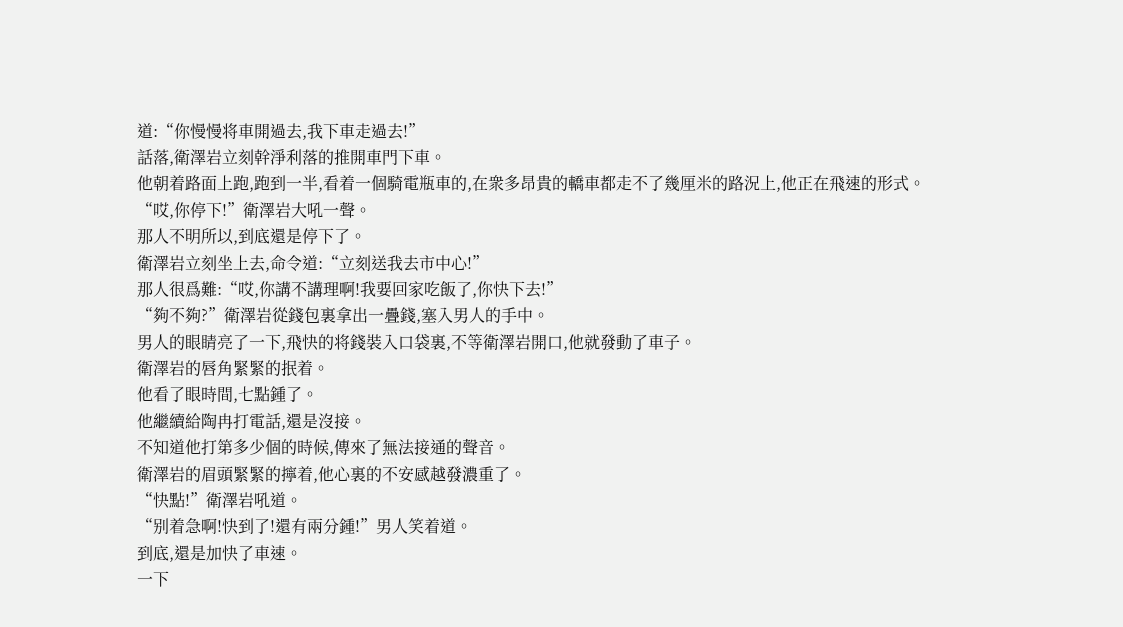道:“你慢慢将車開過去,我下車走過去!”
話落,衛澤岩立刻幹淨利落的推開車門下車。
他朝着路面上跑,跑到一半,看着一個騎電瓶車的,在衆多昂貴的轎車都走不了幾厘米的路況上,他正在飛速的形式。
“哎,你停下!”衛澤岩大吼一聲。
那人不明所以,到底還是停下了。
衛澤岩立刻坐上去,命令道:“立刻送我去市中心!”
那人很爲難:“哎,你講不講理啊!我要回家吃飯了,你快下去!”
“夠不夠?”衛澤岩從錢包裏拿出一疊錢,塞入男人的手中。
男人的眼睛亮了一下,飛快的将錢裝入口袋裏,不等衛澤岩開口,他就發動了車子。
衛澤岩的唇角緊緊的抿着。
他看了眼時間,七點鍾了。
他繼續給陶冉打電話,還是沒接。
不知道他打第多少個的時候,傳來了無法接通的聲音。
衛澤岩的眉頭緊緊的擰着,他心裏的不安感越發濃重了。
“快點!”衛澤岩吼道。
“别着急啊!快到了!還有兩分鍾!”男人笑着道。
到底,還是加快了車速。
一下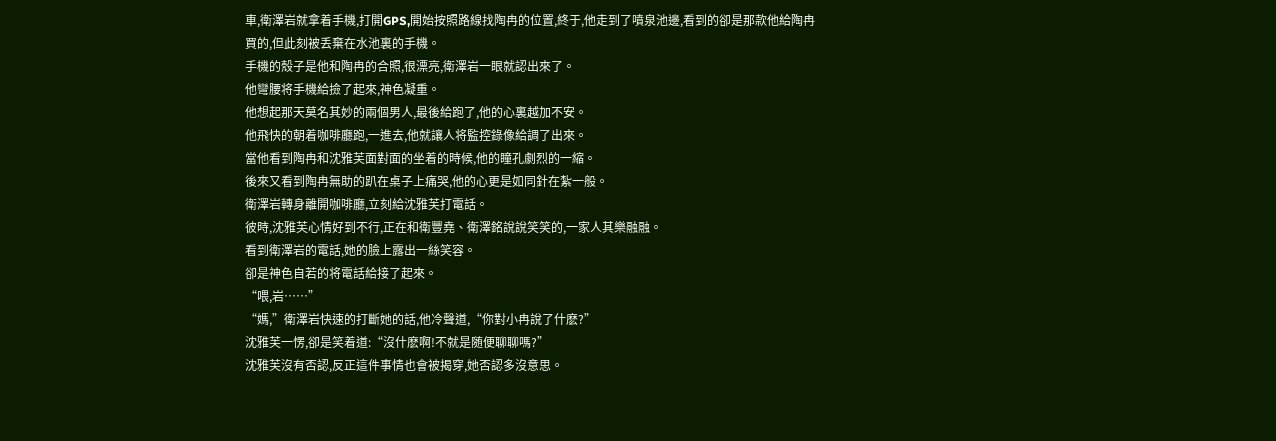車,衛澤岩就拿着手機,打開GPS,開始按照路線找陶冉的位置,終于,他走到了噴泉池邊,看到的卻是那款他給陶冉買的,但此刻被丢棄在水池裏的手機。
手機的殼子是他和陶冉的合照,很漂亮,衛澤岩一眼就認出來了。
他彎腰将手機給撿了起來,神色凝重。
他想起那天莫名其妙的兩個男人,最後給跑了,他的心裏越加不安。
他飛快的朝着咖啡廳跑,一進去,他就讓人将監控錄像給調了出來。
當他看到陶冉和沈雅芙面對面的坐着的時候,他的瞳孔劇烈的一縮。
後來又看到陶冉無助的趴在桌子上痛哭,他的心更是如同針在紮一般。
衛澤岩轉身離開咖啡廳,立刻給沈雅芙打電話。
彼時,沈雅芙心情好到不行,正在和衛豐堯、衛澤銘說說笑笑的,一家人其樂融融。
看到衛澤岩的電話,她的臉上露出一絲笑容。
卻是神色自若的将電話給接了起來。
“喂,岩……”
“媽,”衛澤岩快速的打斷她的話,他冷聲道,“你對小冉說了什麽?”
沈雅芙一愣,卻是笑着道:“沒什麽啊!不就是随便聊聊嗎?”
沈雅芙沒有否認,反正這件事情也會被揭穿,她否認多沒意思。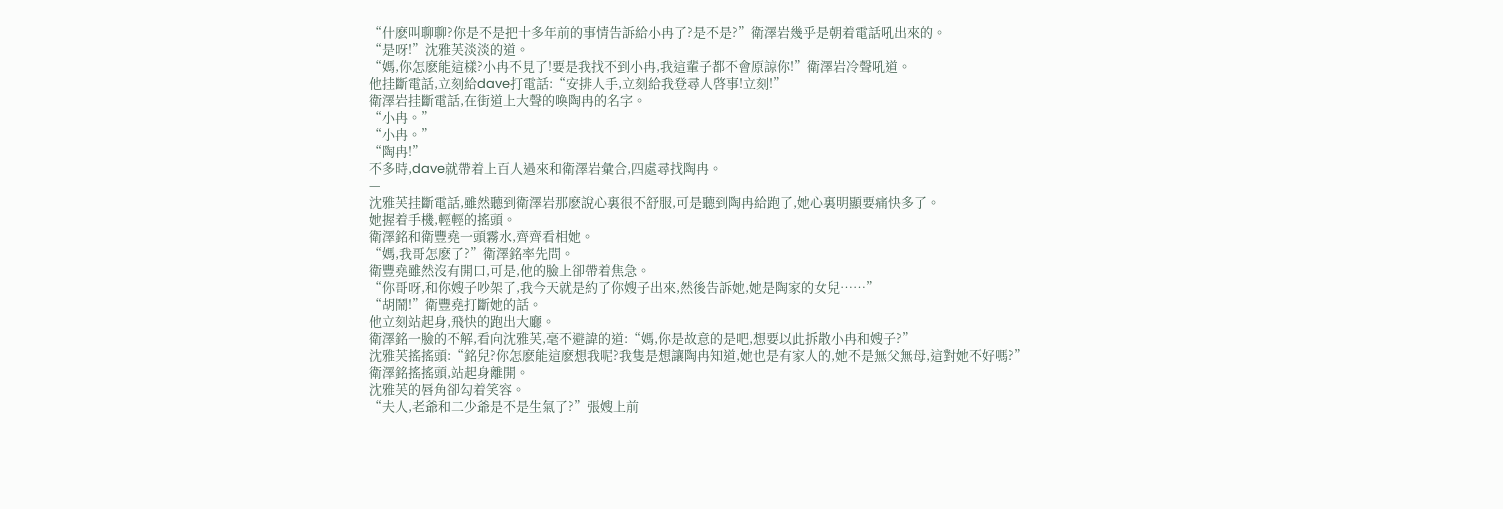“什麽叫聊聊?你是不是把十多年前的事情告訴給小冉了?是不是?”衛澤岩幾乎是朝着電話吼出來的。
“是呀!”沈雅芙淡淡的道。
“媽,你怎麽能這樣?小冉不見了!要是我找不到小冉,我這輩子都不會原諒你!”衛澤岩冷聲吼道。
他挂斷電話,立刻給dave打電話:“安排人手,立刻給我登尋人啓事!立刻!”
衛澤岩挂斷電話,在街道上大聲的喚陶冉的名字。
“小冉。”
“小冉。”
“陶冉!”
不多時,dave就帶着上百人過來和衛澤岩彙合,四處尋找陶冉。
—
沈雅芙挂斷電話,雖然聽到衛澤岩那麽說心裏很不舒服,可是聽到陶冉給跑了,她心裏明顯要痛快多了。
她握着手機,輕輕的搖頭。
衛澤銘和衛豐堯一頭霧水,齊齊看相她。
“媽,我哥怎麽了?”衛澤銘率先問。
衛豐堯雖然沒有開口,可是,他的臉上卻帶着焦急。
“你哥呀,和你嫂子吵架了,我今天就是約了你嫂子出來,然後告訴她,她是陶家的女兒……”
“胡鬧!”衛豐堯打斷她的話。
他立刻站起身,飛快的跑出大廳。
衛澤銘一臉的不解,看向沈雅芙,毫不避諱的道:“媽,你是故意的是吧,想要以此拆散小冉和嫂子?”
沈雅芙搖搖頭:“銘兒?你怎麽能這麽想我呢?我隻是想讓陶冉知道,她也是有家人的,她不是無父無母,這對她不好嗎?”
衛澤銘搖搖頭,站起身離開。
沈雅芙的唇角卻勾着笑容。
“夫人,老爺和二少爺是不是生氣了?”張嫂上前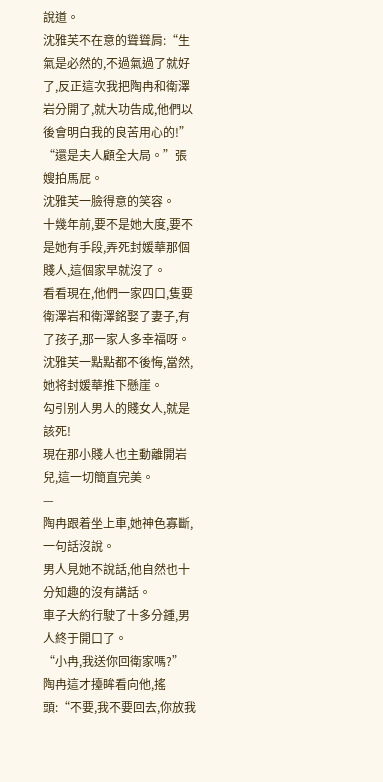說道。
沈雅芙不在意的聳聳肩:“生氣是必然的,不過氣過了就好了,反正這次我把陶冉和衛澤岩分開了,就大功告成,他們以後會明白我的良苦用心的!”
“還是夫人顧全大局。”張嫂拍馬屁。
沈雅芙一臉得意的笑容。
十幾年前,要不是她大度,要不是她有手段,弄死封媛華那個賤人,這個家早就沒了。
看看現在,他們一家四口,隻要衛澤岩和衛澤銘娶了妻子,有了孩子,那一家人多幸福呀。
沈雅芙一點點都不後悔,當然,她将封媛華推下懸崖。
勾引别人男人的賤女人,就是該死!
現在那小賤人也主動離開岩兒,這一切簡直完美。
—
陶冉跟着坐上車,她神色寡斷,一句話沒說。
男人見她不說話,他自然也十分知趣的沒有講話。
車子大約行駛了十多分鍾,男人終于開口了。
“小冉,我送你回衛家嗎?”
陶冉這才擡眸看向他,搖頭:“不要,我不要回去,你放我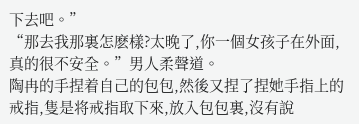下去吧。”
“那去我那裏怎麽樣?太晚了,你一個女孩子在外面,真的很不安全。”男人柔聲道。
陶冉的手捏着自己的包包,然後又捏了捏她手指上的戒指,隻是将戒指取下來,放入包包裏,沒有說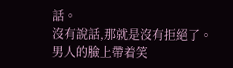話。
沒有說話,那就是沒有拒絕了。
男人的臉上帶着笑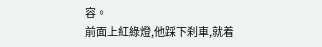容。
前面上紅綠燈,他踩下刹車,就着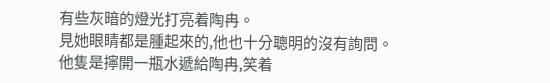有些灰暗的燈光打亮着陶冉。
見她眼睛都是腫起來的,他也十分聰明的沒有詢問。
他隻是擰開一瓶水遞給陶冉,笑着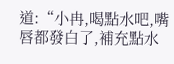道:“小冉,喝點水吧,嘴唇都發白了,補充點水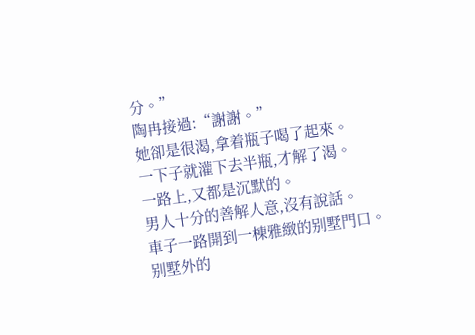分。”
陶冉接過:“謝謝。”
她卻是很渴,拿着瓶子喝了起來。
一下子就灌下去半瓶,才解了渴。
一路上,又都是沉默的。
男人十分的善解人意,沒有說話。
車子一路開到一棟雅緻的别墅門口。
别墅外的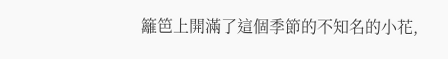籬笆上開滿了這個季節的不知名的小花,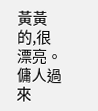黃黃的,很漂亮。
傭人過來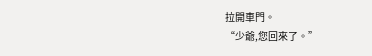拉開車門。
“少爺,您回來了。”